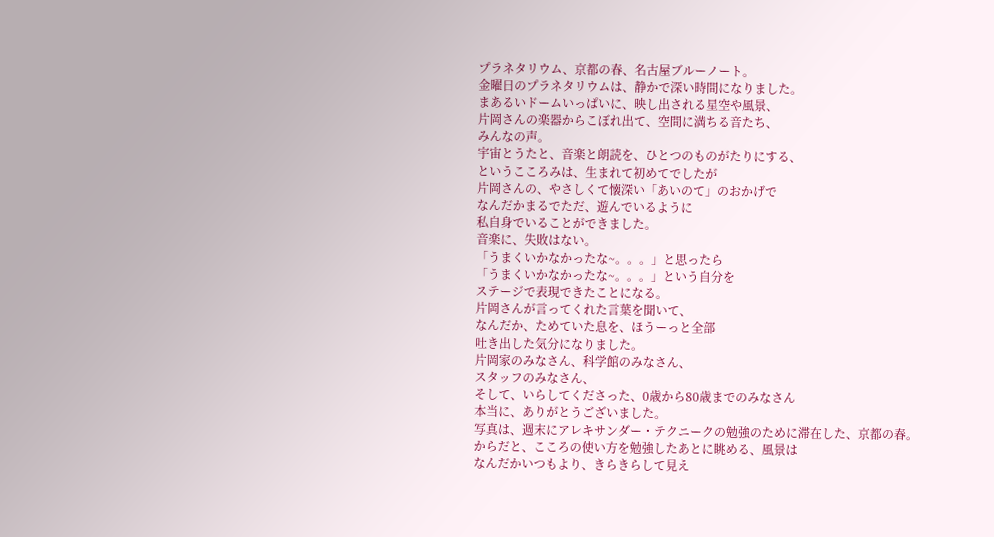プラネタリウム、京都の春、名古屋ブルーノート。
金曜日のプラネタリウムは、静かで深い時間になりました。
まあるいドームいっぱいに、映し出される星空や風景、
片岡さんの楽器からこぼれ出て、空間に満ちる音たち、
みんなの声。
宇宙とうたと、音楽と朗読を、ひとつのものがたりにする、
というこころみは、生まれて初めてでしたが
片岡さんの、やさしくて懐深い「あいのて」のおかげで
なんだかまるでただ、遊んでいるように
私自身でいることができました。
音楽に、失敗はない。
「うまくいかなかったな~。。。」と思ったら
「うまくいかなかったな~。。。」という自分を
ステージで表現できたことになる。
片岡さんが言ってくれた言葉を聞いて、
なんだか、ためていた息を、ほうーっと全部
吐き出した気分になりました。
片岡家のみなさん、科学館のみなさん、
スタッフのみなさん、
そして、いらしてくださった、0歳から80歳までのみなさん
本当に、ありがとうございました。
写真は、週末にアレキサンダー・テクニークの勉強のために滞在した、京都の春。
からだと、こころの使い方を勉強したあとに眺める、風景は
なんだかいつもより、きらきらして見え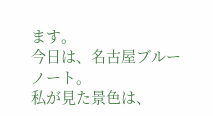ます。
今日は、名古屋ブルーノート。
私が見た景色は、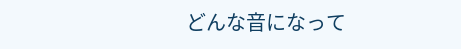どんな音になって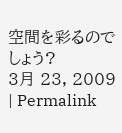空間を彩るのでしょう?
3月 23, 2009 | Permalink